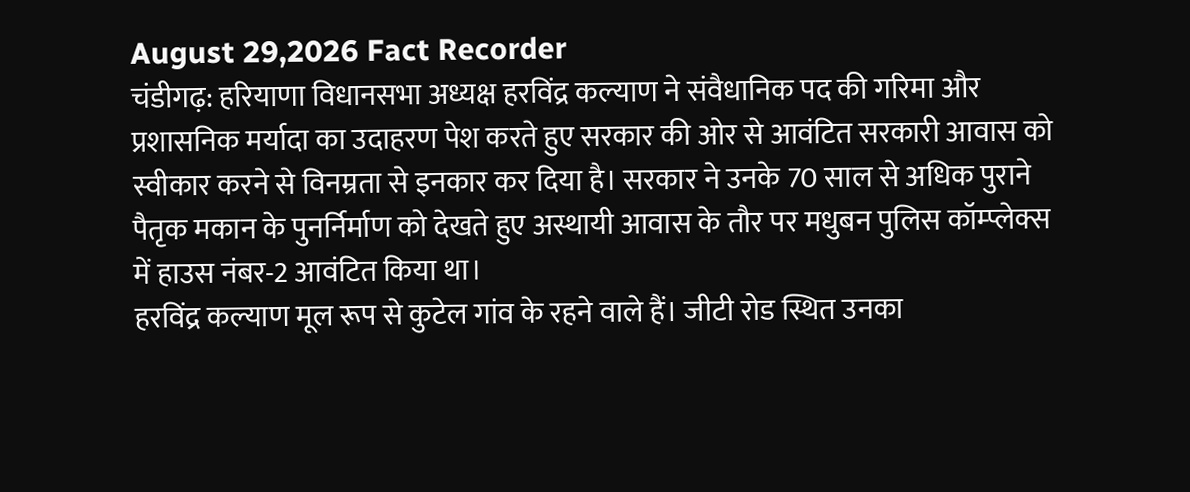August 29,2026 Fact Recorder
चंडीगढ़: हरियाणा विधानसभा अध्यक्ष हरविंद्र कल्याण ने संवैधानिक पद की गरिमा और प्रशासनिक मर्यादा का उदाहरण पेश करते हुए सरकार की ओर से आवंटित सरकारी आवास को स्वीकार करने से विनम्रता से इनकार कर दिया है। सरकार ने उनके 70 साल से अधिक पुराने पैतृक मकान के पुनर्निर्माण को देखते हुए अस्थायी आवास के तौर पर मधुबन पुलिस कॉम्प्लेक्स में हाउस नंबर-2 आवंटित किया था।
हरविंद्र कल्याण मूल रूप से कुटेल गांव के रहने वाले हैं। जीटी रोड स्थित उनका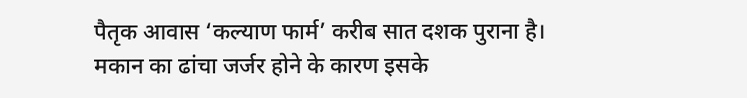पैतृक आवास ‘कल्याण फार्म’ करीब सात दशक पुराना है। मकान का ढांचा जर्जर होने के कारण इसके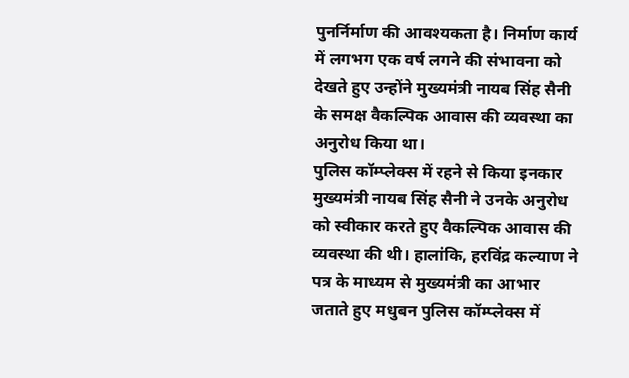पुनर्निर्माण की आवश्यकता है। निर्माण कार्य में लगभग एक वर्ष लगने की संभावना को देखते हुए उन्होंने मुख्यमंत्री नायब सिंह सैनी के समक्ष वैकल्पिक आवास की व्यवस्था का अनुरोध किया था।
पुलिस कॉम्प्लेक्स में रहने से किया इनकार
मुख्यमंत्री नायब सिंह सैनी ने उनके अनुरोध को स्वीकार करते हुए वैकल्पिक आवास की व्यवस्था की थी। हालांकि, हरविंद्र कल्याण ने पत्र के माध्यम से मुख्यमंत्री का आभार जताते हुए मधुबन पुलिस कॉम्प्लेक्स में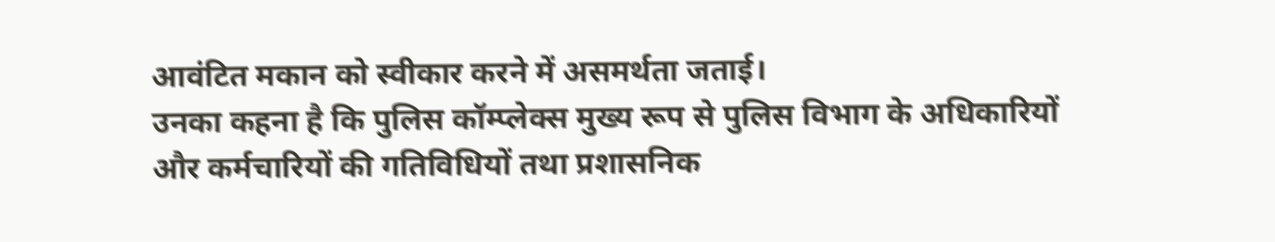आवंटित मकान को स्वीकार करने में असमर्थता जताई।
उनका कहना है कि पुलिस कॉम्प्लेक्स मुख्य रूप से पुलिस विभाग के अधिकारियों और कर्मचारियों की गतिविधियों तथा प्रशासनिक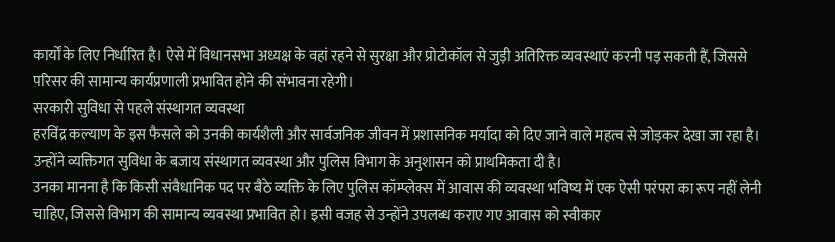कार्यों के लिए निर्धारित है। ऐसे में विधानसभा अध्यक्ष के वहां रहने से सुरक्षा और प्रोटोकॉल से जुड़ी अतिरिक्त व्यवस्थाएं करनी पड़ सकती हैं, जिससे परिसर की सामान्य कार्यप्रणाली प्रभावित होने की संभावना रहेगी।
सरकारी सुविधा से पहले संस्थागत व्यवस्था
हरविंद्र कल्याण के इस फैसले को उनकी कार्यशैली और सार्वजनिक जीवन में प्रशासनिक मर्यादा को दिए जाने वाले महत्व से जोड़कर देखा जा रहा है। उन्होंने व्यक्तिगत सुविधा के बजाय संस्थागत व्यवस्था और पुलिस विभाग के अनुशासन को प्राथमिकता दी है।
उनका मानना है कि किसी संवैधानिक पद पर बैठे व्यक्ति के लिए पुलिस कॉम्प्लेक्स में आवास की व्यवस्था भविष्य में एक ऐसी परंपरा का रूप नहीं लेनी चाहिए, जिससे विभाग की सामान्य व्यवस्था प्रभावित हो। इसी वजह से उन्होंने उपलब्ध कराए गए आवास को स्वीकार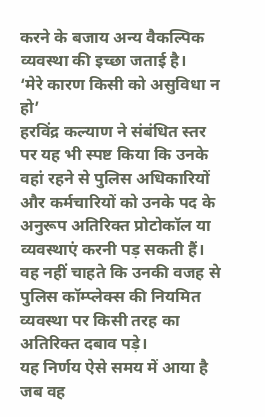करने के बजाय अन्य वैकल्पिक व्यवस्था की इच्छा जताई है।
‘मेरे कारण किसी को असुविधा न हो’
हरविंद्र कल्याण ने संबंधित स्तर पर यह भी स्पष्ट किया कि उनके वहां रहने से पुलिस अधिकारियों और कर्मचारियों को उनके पद के अनुरूप अतिरिक्त प्रोटोकॉल या व्यवस्थाएं करनी पड़ सकती हैं। वह नहीं चाहते कि उनकी वजह से पुलिस कॉम्प्लेक्स की नियमित व्यवस्था पर किसी तरह का अतिरिक्त दबाव पड़े।
यह निर्णय ऐसे समय में आया है जब वह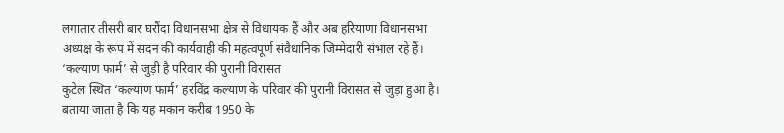लगातार तीसरी बार घरौंदा विधानसभा क्षेत्र से विधायक हैं और अब हरियाणा विधानसभा अध्यक्ष के रूप में सदन की कार्यवाही की महत्वपूर्ण संवैधानिक जिम्मेदारी संभाल रहे हैं।
‘कल्याण फार्म’ से जुड़ी है परिवार की पुरानी विरासत
कुटेल स्थित ‘कल्याण फार्म’ हरविंद्र कल्याण के परिवार की पुरानी विरासत से जुड़ा हुआ है। बताया जाता है कि यह मकान करीब 1950 के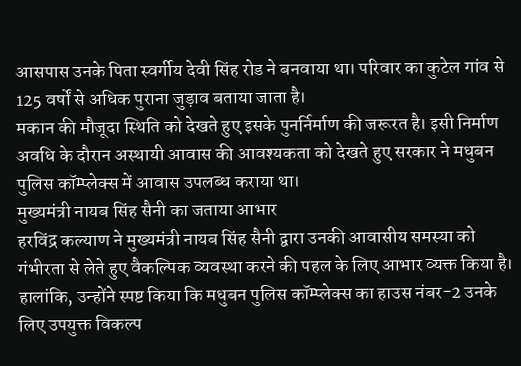आसपास उनके पिता स्वर्गीय देवी सिंह रोड ने बनवाया था। परिवार का कुटेल गांव से 125 वर्षों से अधिक पुराना जुड़ाव बताया जाता है।
मकान की मौजूदा स्थिति को देखते हुए इसके पुनर्निर्माण की जरूरत है। इसी निर्माण अवधि के दौरान अस्थायी आवास की आवश्यकता को देखते हुए सरकार ने मधुबन पुलिस कॉम्प्लेक्स में आवास उपलब्ध कराया था।
मुख्यमंत्री नायब सिंह सैनी का जताया आभार
हरविंद्र कल्याण ने मुख्यमंत्री नायब सिंह सैनी द्वारा उनकी आवासीय समस्या को गंभीरता से लेते हुए वैकल्पिक व्यवस्था करने की पहल के लिए आभार व्यक्त किया है। हालांकि, उन्होंने स्पष्ट किया कि मधुबन पुलिस कॉम्प्लेक्स का हाउस नंबर-2 उनके लिए उपयुक्त विकल्प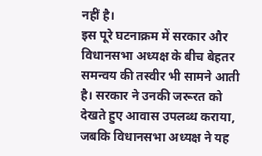नहीं है।
इस पूरे घटनाक्रम में सरकार और विधानसभा अध्यक्ष के बीच बेहतर समन्वय की तस्वीर भी सामने आती है। सरकार ने उनकी जरूरत को देखते हुए आवास उपलब्ध कराया, जबकि विधानसभा अध्यक्ष ने यह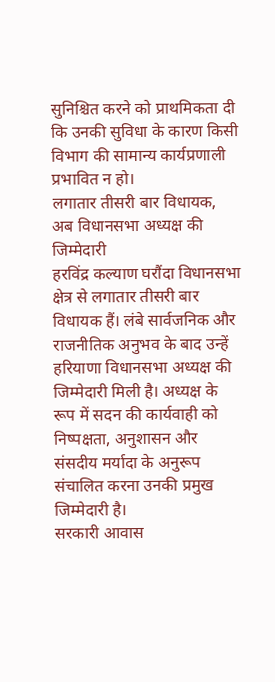सुनिश्चित करने को प्राथमिकता दी कि उनकी सुविधा के कारण किसी विभाग की सामान्य कार्यप्रणाली प्रभावित न हो।
लगातार तीसरी बार विधायक, अब विधानसभा अध्यक्ष की जिम्मेदारी
हरविंद्र कल्याण घरौंदा विधानसभा क्षेत्र से लगातार तीसरी बार विधायक हैं। लंबे सार्वजनिक और राजनीतिक अनुभव के बाद उन्हें हरियाणा विधानसभा अध्यक्ष की जिम्मेदारी मिली है। अध्यक्ष के रूप में सदन की कार्यवाही को निष्पक्षता, अनुशासन और संसदीय मर्यादा के अनुरूप संचालित करना उनकी प्रमुख जिम्मेदारी है।
सरकारी आवास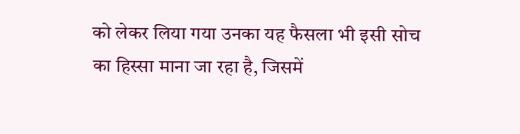को लेकर लिया गया उनका यह फैसला भी इसी सोच का हिस्सा माना जा रहा है, जिसमें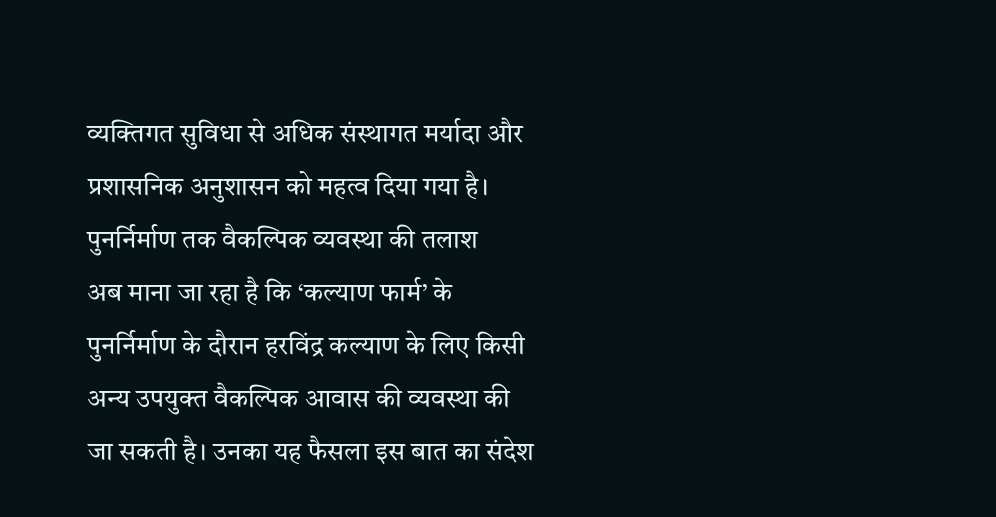व्यक्तिगत सुविधा से अधिक संस्थागत मर्यादा और प्रशासनिक अनुशासन को महत्व दिया गया है।
पुनर्निर्माण तक वैकल्पिक व्यवस्था की तलाश
अब माना जा रहा है कि ‘कल्याण फार्म’ के पुनर्निर्माण के दौरान हरविंद्र कल्याण के लिए किसी अन्य उपयुक्त वैकल्पिक आवास की व्यवस्था की जा सकती है। उनका यह फैसला इस बात का संदेश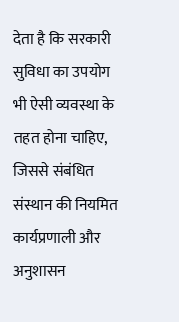देता है कि सरकारी सुविधा का उपयोग भी ऐसी व्यवस्था के तहत होना चाहिए, जिससे संबंधित संस्थान की नियमित कार्यप्रणाली और अनुशासन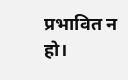प्रभावित न हो।